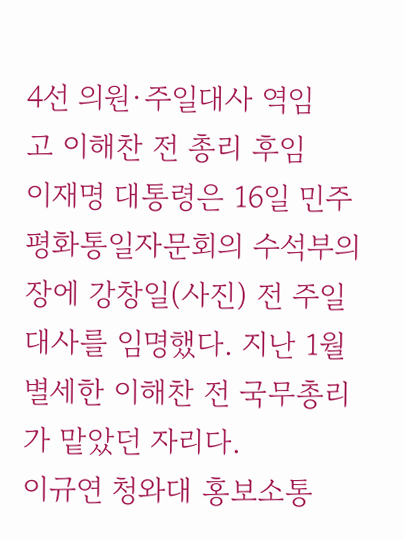4선 의원·주일대사 역임
고 이해찬 전 총리 후임
이재명 대통령은 16일 민주평화통일자문회의 수석부의장에 강창일(사진) 전 주일대사를 임명했다. 지난 1월 별세한 이해찬 전 국무총리가 맡았던 자리다.
이규연 청와대 홍보소통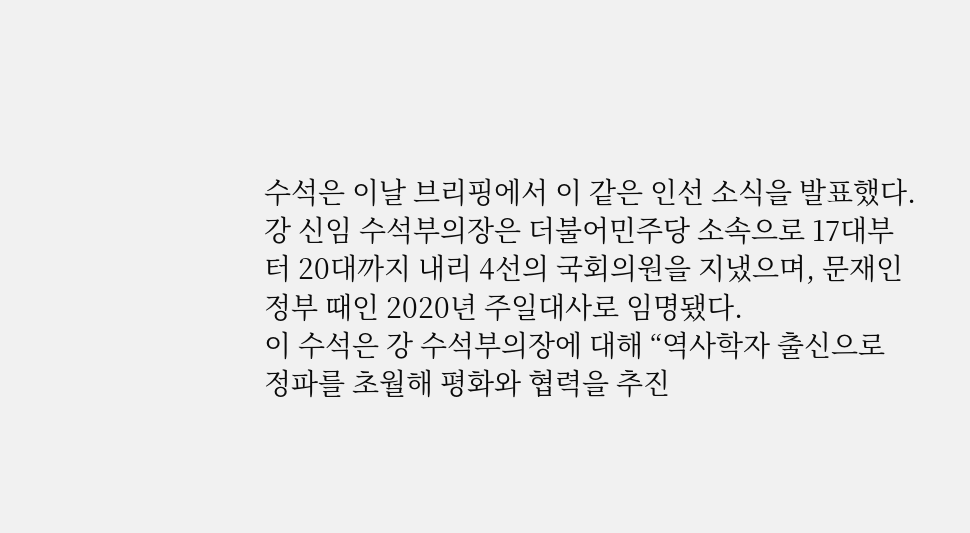수석은 이날 브리핑에서 이 같은 인선 소식을 발표했다.
강 신임 수석부의장은 더불어민주당 소속으로 17대부터 20대까지 내리 4선의 국회의원을 지냈으며, 문재인 정부 때인 2020년 주일대사로 임명됐다.
이 수석은 강 수석부의장에 대해 “역사학자 출신으로 정파를 초월해 평화와 협력을 추진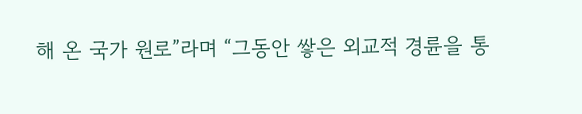해 온 국가 원로”라며 “그동안 쌓은 외교적 경륜을 통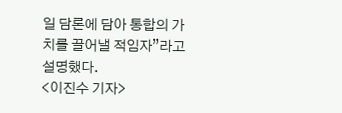일 담론에 담아 통합의 가치를 끌어낼 적임자”라고 설명했다.
<이진수 기자>